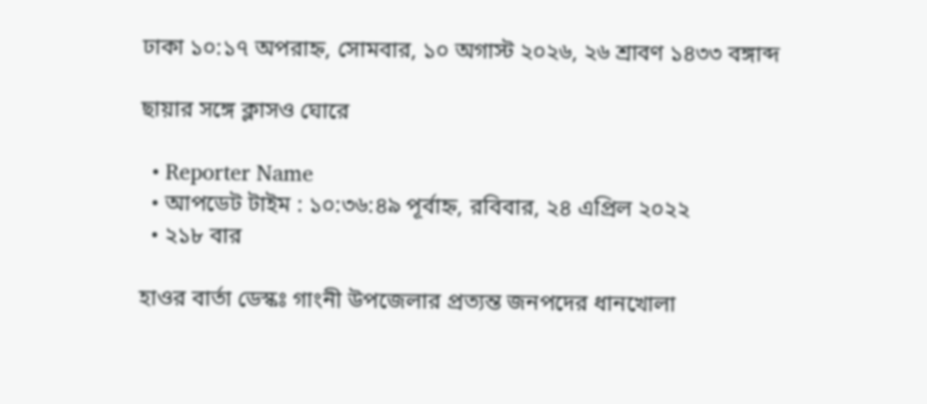ঢাকা ১০:১৭ অপরাহ্ন, সোমবার, ১০ অগাস্ট ২০২৬, ২৬ শ্রাবণ ১৪৩৩ বঙ্গাব্দ

ছায়ার সঙ্গে ক্লাসও ঘোরে

  • Reporter Name
  • আপডেট টাইম : ১০:৩৬:৪৯ পূর্বাহ্ন, রবিবার, ২৪ এপ্রিল ২০২২
  • ২১৮ বার

হাওর বার্তা ডেস্কঃ গাংনী উপজেলার প্রত্যন্ত জনপদের ধানখোলা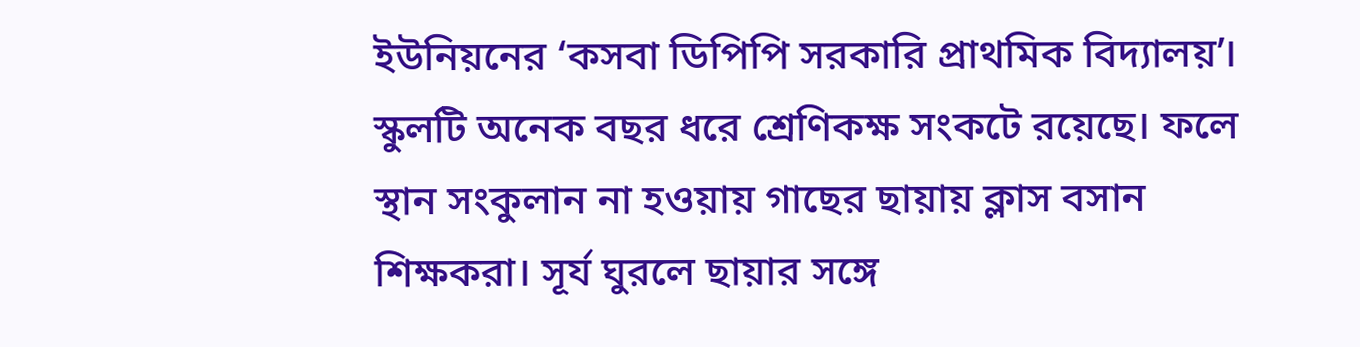ইউনিয়নের ‘কসবা ডিপিপি সরকারি প্রাথমিক বিদ্যালয়’। স্কুলটি অনেক বছর ধরে শ্রেণিকক্ষ সংকটে রয়েছে। ফলে স্থান সংকুলান না হওয়ায় গাছের ছায়ায় ক্লাস বসান শিক্ষকরা। সূর্য ঘুরলে ছায়ার সঙ্গে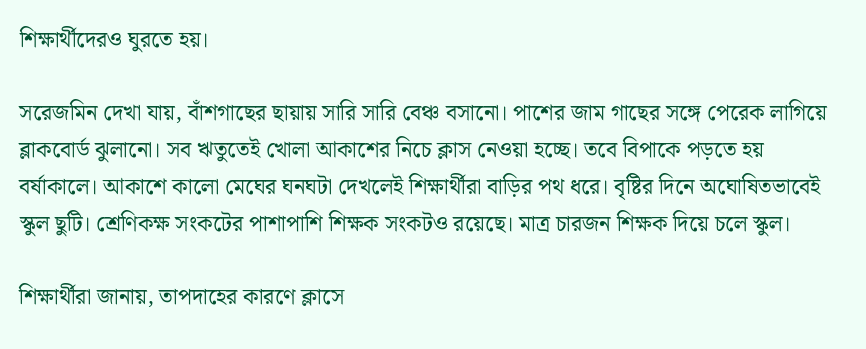শিক্ষার্থীদেরও ঘুরতে হয়।

সরেজমিন দেখা যায়, বাঁশগাছের ছায়ায় সারি সারি বেঞ্চ বসানো। পাশের জাম গাছের সঙ্গে পেরেক লাগিয়ে ব্লাকবোর্ড ঝুলানো। সব ঋতুতেই খোলা আকাশের নিচে ক্লাস নেওয়া হচ্ছে। তবে বিপাকে পড়তে হয় বর্ষাকালে। আকাশে কালো মেঘের ঘনঘটা দেখলেই শিক্ষার্থীরা বাড়ির পথ ধরে। বৃষ্টির দিনে অঘোষিতভাবেই স্কুল ছুটি। শ্রেণিকক্ষ সংকটের পাশাপাশি শিক্ষক সংকটও রয়েছে। মাত্র চারজন শিক্ষক দিয়ে চলে স্কুল।

শিক্ষার্থীরা জানায়, তাপদাহের কারণে ক্লাসে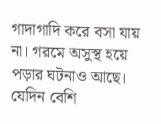গাদাগাদি করে বসা যায় না। গরমে অসুস্থ হয়ে পড়ার ঘটনাও আছে। যেদিন বেশি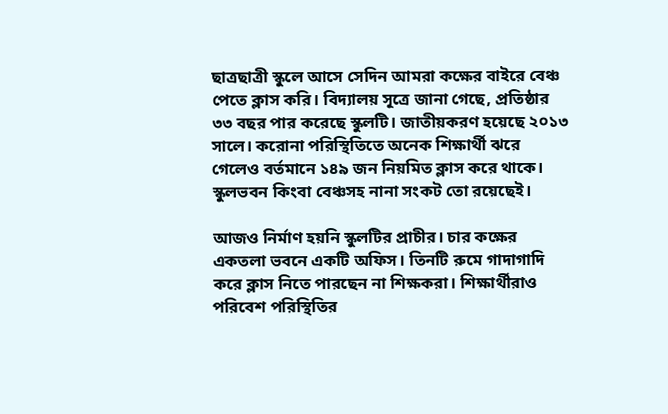ছাত্রছাত্রী স্কুলে আসে সেদিন আমরা কক্ষের বাইরে বেঞ্চ পেতে ক্লাস করি। বিদ্যালয় সূত্রে জানা গেছে, প্রতিষ্ঠার ৩৩ বছর পার করেছে স্কুলটি। জাতীয়করণ হয়েছে ২০১৩ সালে। করোনা পরিস্থিতিতে অনেক শিক্ষার্থী ঝরে গেলেও বর্তমানে ১৪৯ জন নিয়মিত ক্লাস করে থাকে। স্কুলভবন কিংবা বেঞ্চসহ নানা সংকট তো রয়েছেই।

আজও নির্মাণ হয়নি স্কুলটির প্রাচীর। চার কক্ষের একতলা ভবনে একটি অফিস। তিনটি রুমে গাদাগাদি করে ক্লাস নিতে পারছেন না শিক্ষকরা। শিক্ষার্থীরাও পরিবেশ পরিস্থিতির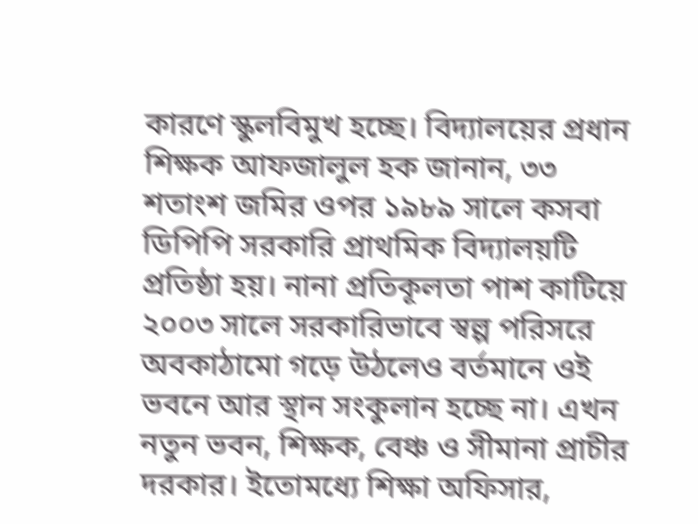কারণে স্কুলবিমুখ হচ্ছে। বিদ্যালয়ের প্রধান শিক্ষক আফজালুল হক জানান, ৩৩ শতাংশ জমির ওপর ১৯৮৯ সালে কসবা ডিপিপি সরকারি প্রাথমিক বিদ্যালয়টি প্রতিষ্ঠা হয়। নানা প্রতিকূলতা পাশ কাটিয়ে ২০০৩ সালে সরকারিভাবে স্বল্প পরিসরে অবকাঠামো গড়ে উঠলেও বর্তমানে ওই ভবনে আর স্থান সংকুলান হচ্ছে না। এখন নতুন ভবন, শিক্ষক, বেঞ্চ ও সীমানা প্রাচীর দরকার। ইতোমধ্যে শিক্ষা অফিসার,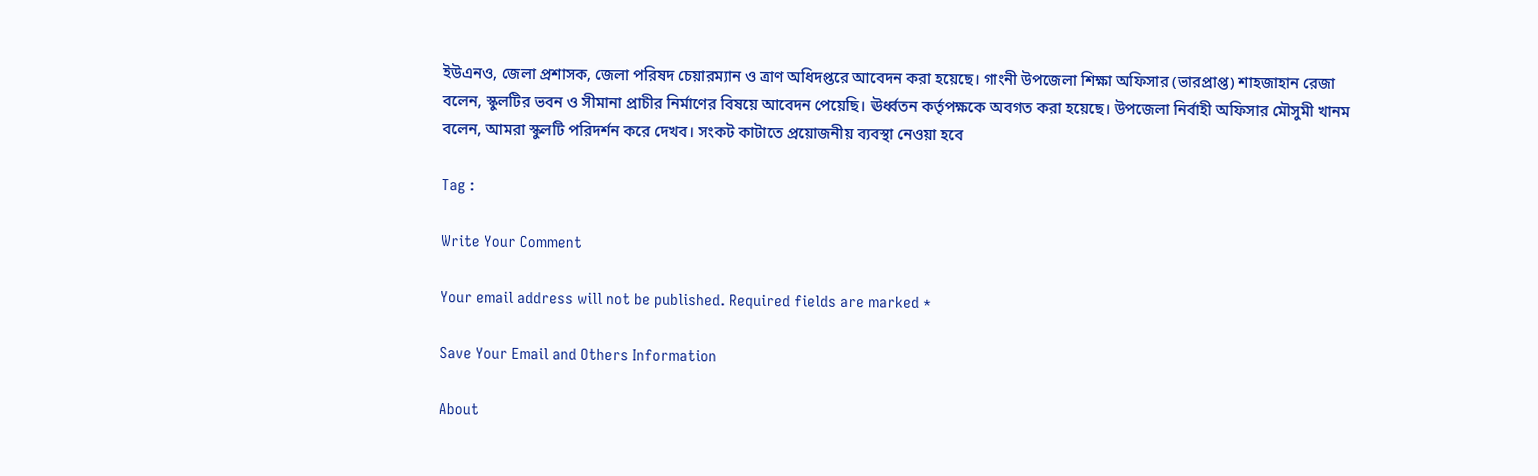ইউএনও, জেলা প্রশাসক, জেলা পরিষদ চেয়ারম্যান ও ত্রাণ অধিদপ্তরে আবেদন করা হয়েছে। গাংনী উপজেলা শিক্ষা অফিসার (ভারপ্রাপ্ত) শাহজাহান রেজা বলেন, স্কুলটির ভবন ও সীমানা প্রাচীর নির্মাণের বিষয়ে আবেদন পেয়েছি। ঊর্ধ্বতন কর্তৃপক্ষকে অবগত করা হয়েছে। উপজেলা নির্বাহী অফিসার মৌসুমী খানম বলেন, আমরা স্কুলটি পরিদর্শন করে দেখব। সংকট কাটাতে প্রয়োজনীয় ব্যবস্থা নেওয়া হবে

Tag :

Write Your Comment

Your email address will not be published. Required fields are marked *

Save Your Email and Others Information

About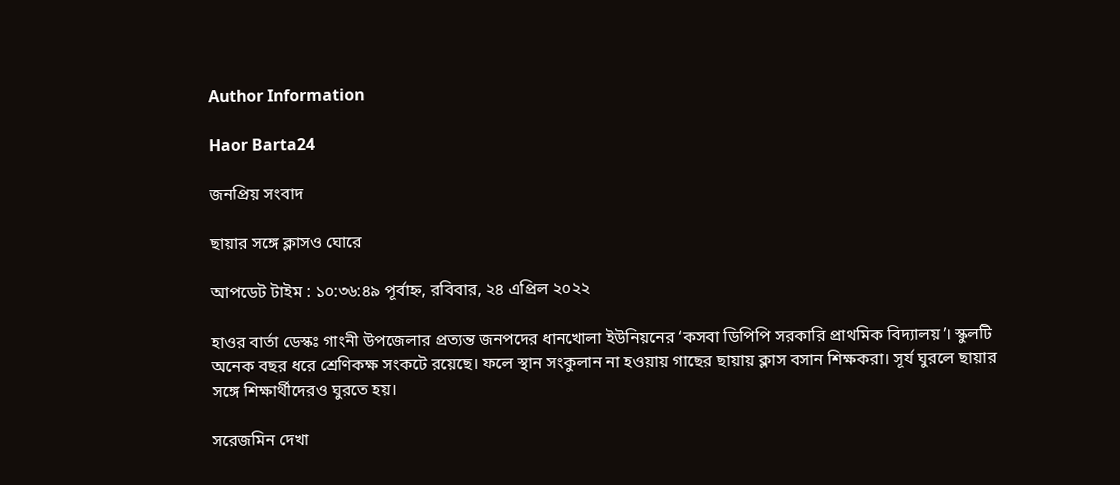Author Information

Haor Barta24

জনপ্রিয় সংবাদ

ছায়ার সঙ্গে ক্লাসও ঘোরে

আপডেট টাইম : ১০:৩৬:৪৯ পূর্বাহ্ন, রবিবার, ২৪ এপ্রিল ২০২২

হাওর বার্তা ডেস্কঃ গাংনী উপজেলার প্রত্যন্ত জনপদের ধানখোলা ইউনিয়নের ‘কসবা ডিপিপি সরকারি প্রাথমিক বিদ্যালয়’। স্কুলটি অনেক বছর ধরে শ্রেণিকক্ষ সংকটে রয়েছে। ফলে স্থান সংকুলান না হওয়ায় গাছের ছায়ায় ক্লাস বসান শিক্ষকরা। সূর্য ঘুরলে ছায়ার সঙ্গে শিক্ষার্থীদেরও ঘুরতে হয়।

সরেজমিন দেখা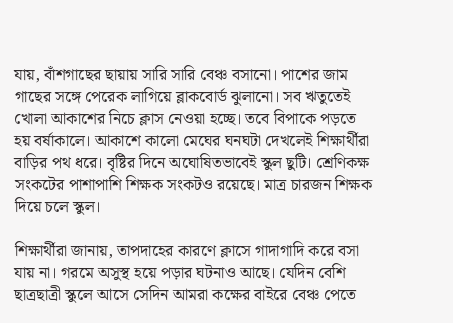যায়, বাঁশগাছের ছায়ায় সারি সারি বেঞ্চ বসানো। পাশের জাম গাছের সঙ্গে পেরেক লাগিয়ে ব্লাকবোর্ড ঝুলানো। সব ঋতুতেই খোলা আকাশের নিচে ক্লাস নেওয়া হচ্ছে। তবে বিপাকে পড়তে হয় বর্ষাকালে। আকাশে কালো মেঘের ঘনঘটা দেখলেই শিক্ষার্থীরা বাড়ির পথ ধরে। বৃষ্টির দিনে অঘোষিতভাবেই স্কুল ছুটি। শ্রেণিকক্ষ সংকটের পাশাপাশি শিক্ষক সংকটও রয়েছে। মাত্র চারজন শিক্ষক দিয়ে চলে স্কুল।

শিক্ষার্থীরা জানায়, তাপদাহের কারণে ক্লাসে গাদাগাদি করে বসা যায় না। গরমে অসুস্থ হয়ে পড়ার ঘটনাও আছে। যেদিন বেশি ছাত্রছাত্রী স্কুলে আসে সেদিন আমরা কক্ষের বাইরে বেঞ্চ পেতে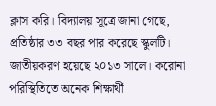ক্লাস করি। বিদ্যালয় সূত্রে জানা গেছে, প্রতিষ্ঠার ৩৩ বছর পার করেছে স্কুলটি। জাতীয়করণ হয়েছে ২০১৩ সালে। করোনা পরিস্থিতিতে অনেক শিক্ষার্থী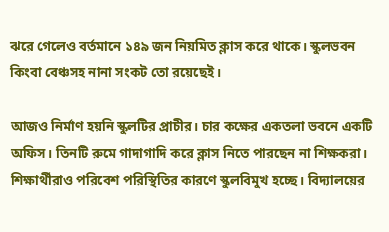ঝরে গেলেও বর্তমানে ১৪৯ জন নিয়মিত ক্লাস করে থাকে। স্কুলভবন কিংবা বেঞ্চসহ নানা সংকট তো রয়েছেই।

আজও নির্মাণ হয়নি স্কুলটির প্রাচীর। চার কক্ষের একতলা ভবনে একটি অফিস। তিনটি রুমে গাদাগাদি করে ক্লাস নিতে পারছেন না শিক্ষকরা। শিক্ষার্থীরাও পরিবেশ পরিস্থিতির কারণে স্কুলবিমুখ হচ্ছে। বিদ্যালয়ের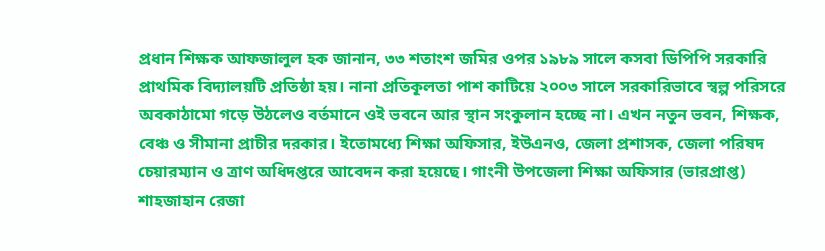প্রধান শিক্ষক আফজালুল হক জানান, ৩৩ শতাংশ জমির ওপর ১৯৮৯ সালে কসবা ডিপিপি সরকারি প্রাথমিক বিদ্যালয়টি প্রতিষ্ঠা হয়। নানা প্রতিকূলতা পাশ কাটিয়ে ২০০৩ সালে সরকারিভাবে স্বল্প পরিসরে অবকাঠামো গড়ে উঠলেও বর্তমানে ওই ভবনে আর স্থান সংকুলান হচ্ছে না। এখন নতুন ভবন, শিক্ষক, বেঞ্চ ও সীমানা প্রাচীর দরকার। ইতোমধ্যে শিক্ষা অফিসার, ইউএনও, জেলা প্রশাসক, জেলা পরিষদ চেয়ারম্যান ও ত্রাণ অধিদপ্তরে আবেদন করা হয়েছে। গাংনী উপজেলা শিক্ষা অফিসার (ভারপ্রাপ্ত) শাহজাহান রেজা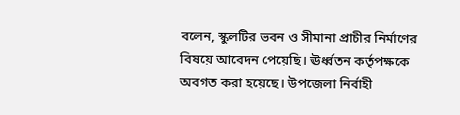বলেন, স্কুলটির ভবন ও সীমানা প্রাচীর নির্মাণের বিষয়ে আবেদন পেয়েছি। ঊর্ধ্বতন কর্তৃপক্ষকে অবগত করা হয়েছে। উপজেলা নির্বাহী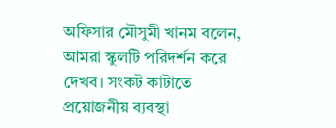অফিসার মৌসুমী খানম বলেন, আমরা স্কুলটি পরিদর্শন করে দেখব। সংকট কাটাতে প্রয়োজনীয় ব্যবস্থা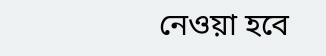নেওয়া হবে